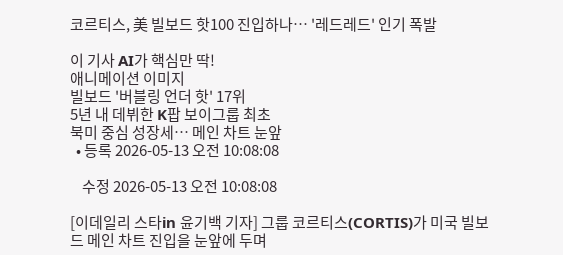코르티스, 美 빌보드 핫100 진입하나… '레드레드' 인기 폭발

이 기사 AI가 핵심만 딱!
애니메이션 이미지
빌보드 '버블링 언더 핫' 17위
5년 내 데뷔한 K팝 보이그룹 최초
북미 중심 성장세… 메인 차트 눈앞
  • 등록 2026-05-13 오전 10:08:08

    수정 2026-05-13 오전 10:08:08

[이데일리 스타in 윤기백 기자] 그룹 코르티스(CORTIS)가 미국 빌보드 메인 차트 진입을 눈앞에 두며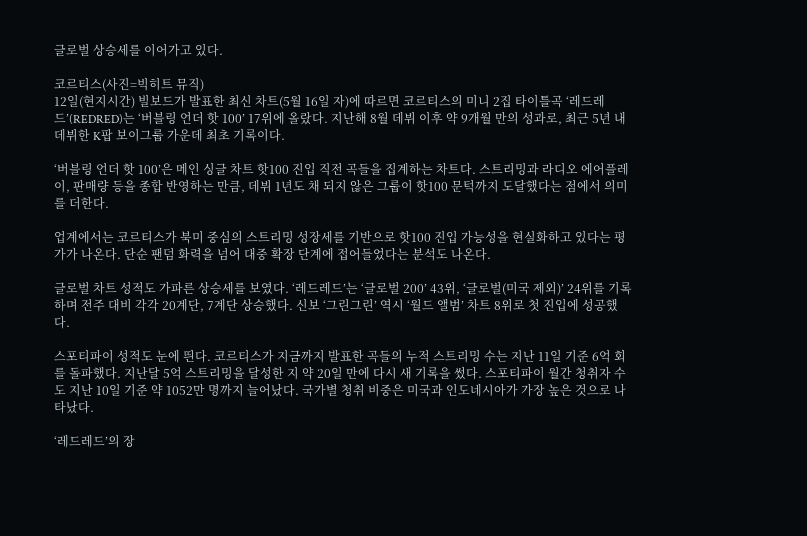글로벌 상승세를 이어가고 있다.

코르티스(사진=빅히트 뮤직)
12일(현지시간) 빌보드가 발표한 최신 차트(5월 16일 자)에 따르면 코르티스의 미니 2집 타이틀곡 ‘레드레드’(REDRED)는 ‘버블링 언더 핫 100’ 17위에 올랐다. 지난해 8월 데뷔 이후 약 9개월 만의 성과로, 최근 5년 내 데뷔한 K팝 보이그룹 가운데 최초 기록이다.

‘버블링 언더 핫 100’은 메인 싱글 차트 핫100 진입 직전 곡들을 집계하는 차트다. 스트리밍과 라디오 에어플레이, 판매량 등을 종합 반영하는 만큼, 데뷔 1년도 채 되지 않은 그룹이 핫100 문턱까지 도달했다는 점에서 의미를 더한다.

업계에서는 코르티스가 북미 중심의 스트리밍 성장세를 기반으로 핫100 진입 가능성을 현실화하고 있다는 평가가 나온다. 단순 팬덤 화력을 넘어 대중 확장 단계에 접어들었다는 분석도 나온다.

글로벌 차트 성적도 가파른 상승세를 보였다. ‘레드레드’는 ‘글로벌 200’ 43위, ‘글로벌(미국 제외)’ 24위를 기록하며 전주 대비 각각 20계단, 7계단 상승했다. 신보 ‘그린그린’ 역시 ‘월드 앨범’ 차트 8위로 첫 진입에 성공했다.

스포티파이 성적도 눈에 띈다. 코르티스가 지금까지 발표한 곡들의 누적 스트리밍 수는 지난 11일 기준 6억 회를 돌파했다. 지난달 5억 스트리밍을 달성한 지 약 20일 만에 다시 새 기록을 썼다. 스포티파이 월간 청취자 수도 지난 10일 기준 약 1052만 명까지 늘어났다. 국가별 청취 비중은 미국과 인도네시아가 가장 높은 것으로 나타났다.

‘레드레드’의 장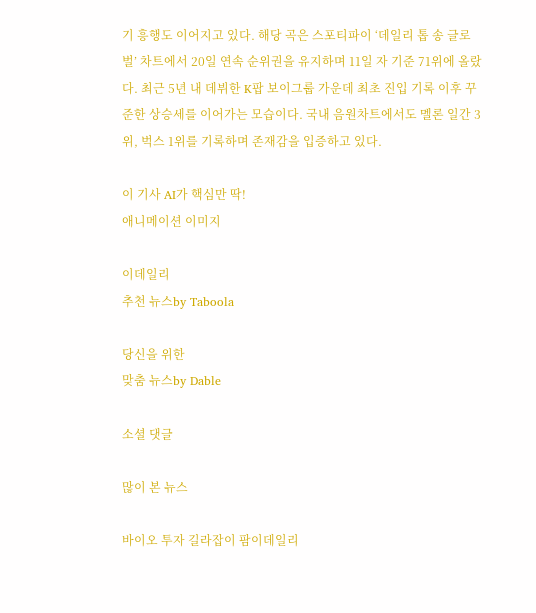기 흥행도 이어지고 있다. 해당 곡은 스포티파이 ‘데일리 톱 송 글로벌’ 차트에서 20일 연속 순위권을 유지하며 11일 자 기준 71위에 올랐다. 최근 5년 내 데뷔한 K팝 보이그룹 가운데 최초 진입 기록 이후 꾸준한 상승세를 이어가는 모습이다. 국내 음원차트에서도 멜론 일간 3위, 벅스 1위를 기록하며 존재감을 입증하고 있다.

이 기사 AI가 핵심만 딱!
애니메이션 이미지

이데일리
추천 뉴스by Taboola

당신을 위한
맞춤 뉴스by Dable

소셜 댓글

많이 본 뉴스

바이오 투자 길라잡이 팜이데일리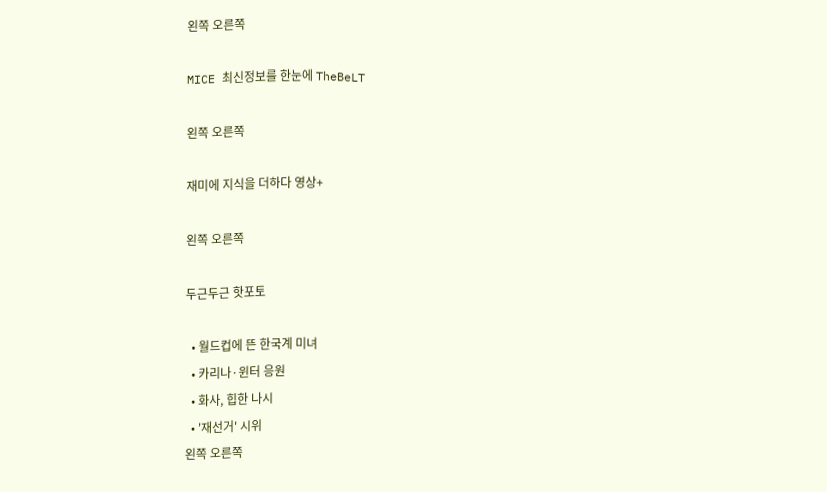왼쪽 오른쪽

MICE 최신정보를 한눈에 TheBeLT

왼쪽 오른쪽

재미에 지식을 더하다 영상+

왼쪽 오른쪽

두근두근 핫포토

  • 월드컵에 뜬 한국계 미녀
  • 카리나·윈터 응원
  • 화사, 힙한 나시
  • '재선거' 시위
왼쪽 오른쪽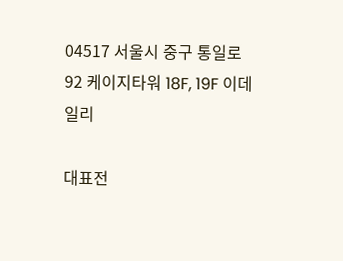04517 서울시 중구 통일로 92 케이지타워 18F, 19F 이데일리

대표전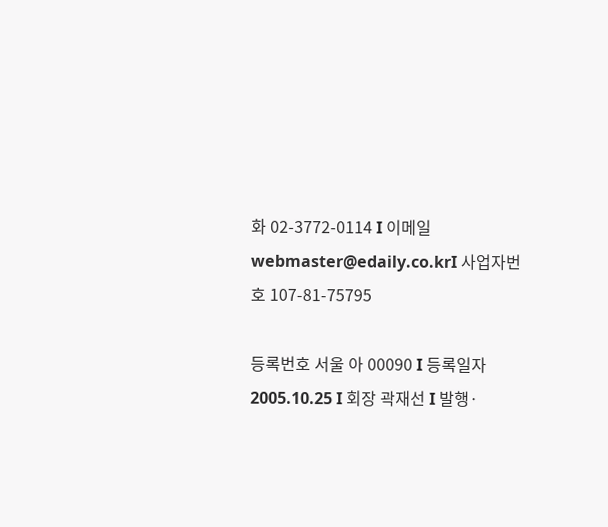화 02-3772-0114 I 이메일 webmaster@edaily.co.krI 사업자번호 107-81-75795

등록번호 서울 아 00090 I 등록일자 2005.10.25 I 회장 곽재선 I 발행·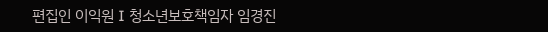편집인 이익원 I 청소년보호책임자 임경진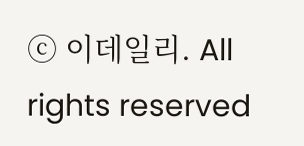ⓒ 이데일리. All rights reserved